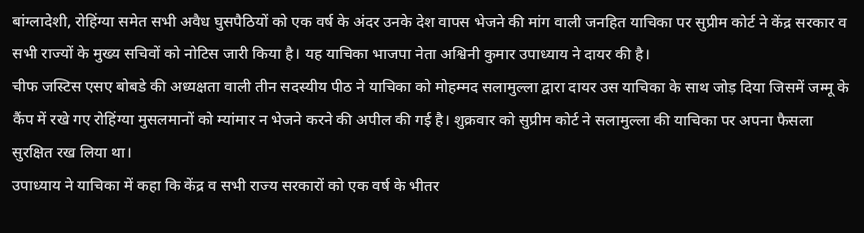बांग्लादेशी, रोहिंग्या समेत सभी अवैध घुसपैठियों को एक वर्ष के अंदर उनके देश वापस भेजने की मांग वाली जनहित याचिका पर सुप्रीम कोर्ट ने केंद्र सरकार व सभी राज्यों के मुख्य सचिवों को नोटिस जारी किया है। यह याचिका भाजपा नेता अश्विनी कुमार उपाध्याय ने दायर की है।
चीफ जस्टिस एसए बोबडे की अध्यक्षता वाली तीन सदस्यीय पीठ ने याचिका को मोहम्मद सलामुल्ला द्वारा दायर उस याचिका के साथ जोड़ दिया जिसमें जम्मू के कैंप में रखे गए रोहिंग्या मुसलमानों को म्यांमार न भेजने करने की अपील की गई है। शुक्रवार को सुप्रीम कोर्ट ने सलामुल्ला की याचिका पर अपना फैसला सुरक्षित रख लिया था।
उपाध्याय ने याचिका में कहा कि केंद्र व सभी राज्य सरकारों को एक वर्ष के भीतर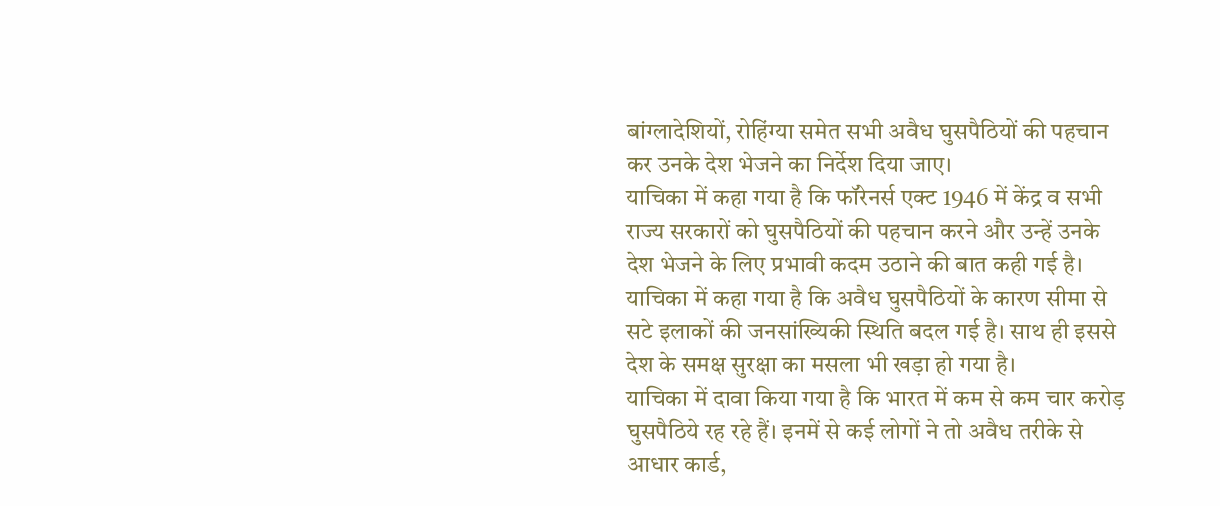बांग्लादेशियों, रोहिंग्या समेत सभी अवैध घुसपैठियों की पहचान कर उनके देश भेजने का निर्देश दिया जाए।
याचिका में कहा गया है कि फॉरेनर्स एक्ट 1946 में केंद्र व सभी राज्य सरकारों को घुसपैठियों की पहचान करने और उन्हें उनके देश भेजने के लिए प्रभावी कदम उठाने की बात कही गई है।
याचिका में कहा गया है कि अवैध घुसपैठियों के कारण सीमा से सटे इलाकों की जनसांख्यिकी स्थिति बदल गई है। साथ ही इससे देश के समक्ष सुरक्षा का मसला भी खड़ा हो गया है।
याचिका में दावा किया गया है कि भारत में कम से कम चार करोड़ घुसपैठिये रह रहे हैं। इनमें से कई लोगों ने तो अवैध तरीके से आधार कार्ड,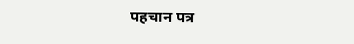पहचान पत्र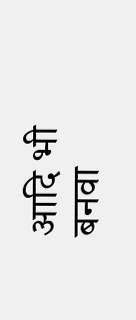आदि भी बनवा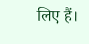लिए हैं।